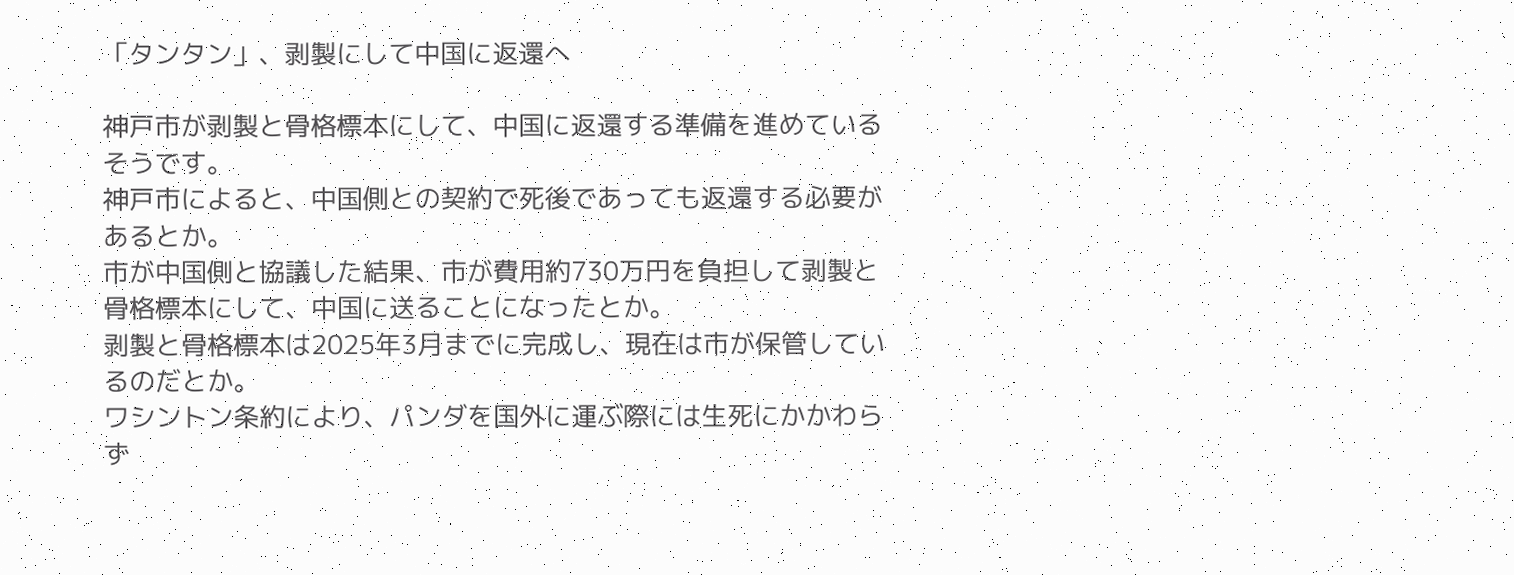「タンタン」、剥製にして中国に返還へ

神戸市が剥製と骨格標本にして、中国に返還する準備を進めているそうです。
神戸市によると、中国側との契約で死後であっても返還する必要があるとか。
市が中国側と協議した結果、市が費用約730万円を負担して剥製と骨格標本にして、中国に送ることになったとか。
剥製と骨格標本は2025年3月までに完成し、現在は市が保管しているのだとか。
ワシントン条約により、パンダを国外に運ぶ際には生死にかかわらず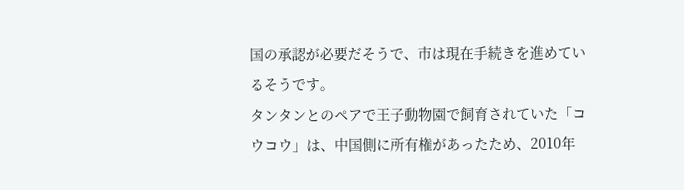国の承認が必要だそうで、市は現在手続きを進めているそうです。
タンタンとのペアで王子動物園で飼育されていた「コウコウ」は、中国側に所有権があったため、2010年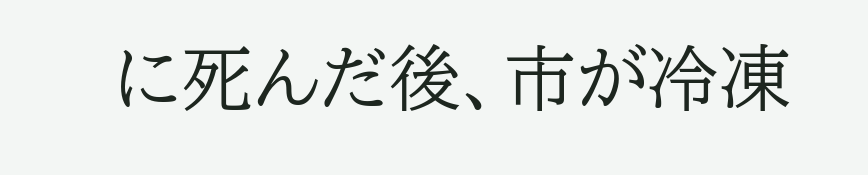に死んだ後、市が冷凍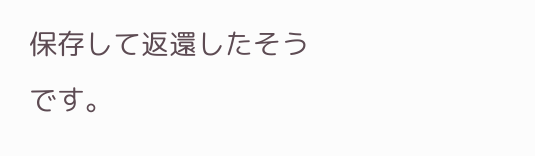保存して返還したそうです。